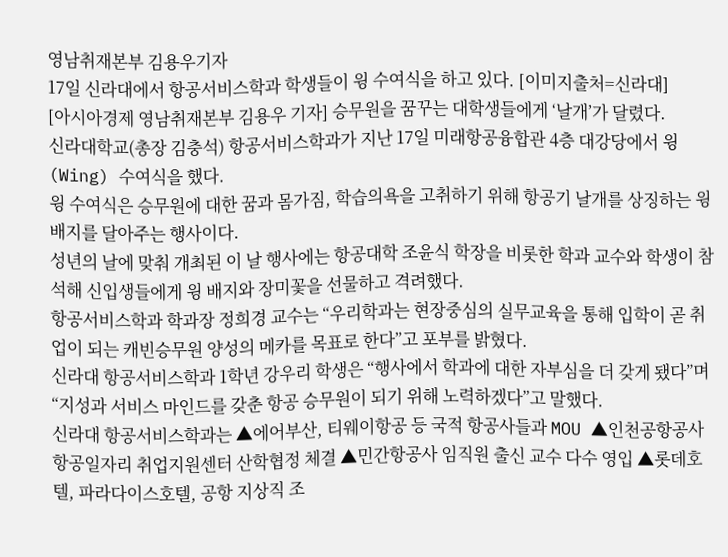영남취재본부 김용우기자
17일 신라대에서 항공서비스학과 학생들이 윙 수여식을 하고 있다. [이미지출처=신라대]
[아시아경제 영남취재본부 김용우 기자] 승무원을 꿈꾸는 대학생들에게 ‘날개’가 달렸다.
신라대학교(총장 김충석) 항공서비스학과가 지난 17일 미래항공융합관 4층 대강당에서 윙(Wing) 수여식을 했다.
윙 수여식은 승무원에 대한 꿈과 몸가짐, 학습의욕을 고취하기 위해 항공기 날개를 상징하는 윙 배지를 달아주는 행사이다.
성년의 날에 맞춰 개최된 이 날 행사에는 항공대학 조윤식 학장을 비롯한 학과 교수와 학생이 참석해 신입생들에게 윙 배지와 장미꽃을 선물하고 격려했다.
항공서비스학과 학과장 정희경 교수는 “우리학과는 현장중심의 실무교육을 통해 입학이 곧 취업이 되는 캐빈승무원 양성의 메카를 목표로 한다”고 포부를 밝혔다.
신라대 항공서비스학과 1학년 강우리 학생은 “행사에서 학과에 대한 자부심을 더 갖게 됐다”며 “지성과 서비스 마인드를 갖춘 항공 승무원이 되기 위해 노력하겠다”고 말했다.
신라대 항공서비스학과는 ▲에어부산, 티웨이항공 등 국적 항공사들과 MOU ▲인천공항공사 항공일자리 취업지원센터 산학협정 체결 ▲민간항공사 임직원 출신 교수 다수 영입 ▲롯데호텔, 파라다이스호텔, 공항 지상직 조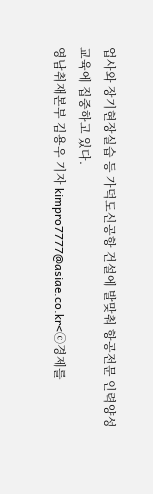업사와 장기현장실습 등 가덕도신공항 건설에 발맞춰 항공전문 인력양성 교육에 집중하고 있다.
영남취재본부 김용우 기자 kimpro7777@asiae.co.kr<ⓒ경제를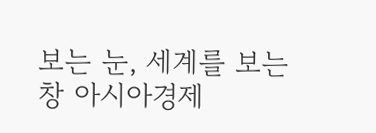보는 눈, 세계를 보는 창 아시아경제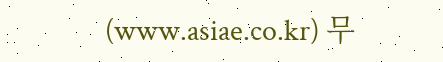(www.asiae.co.kr) 무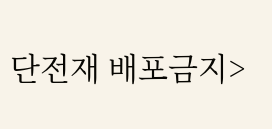단전재 배포금지>